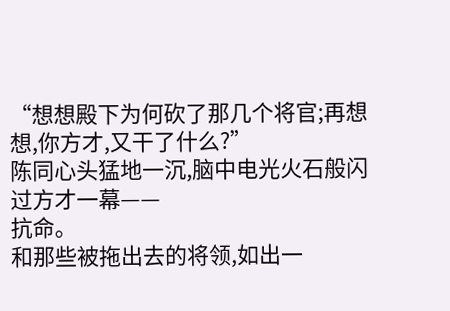“想想殿下为何砍了那几个将官;再想想,你方才,又干了什么?”
陈同心头猛地一沉,脑中电光火石般闪过方才一幕——
抗命。
和那些被拖出去的将领,如出一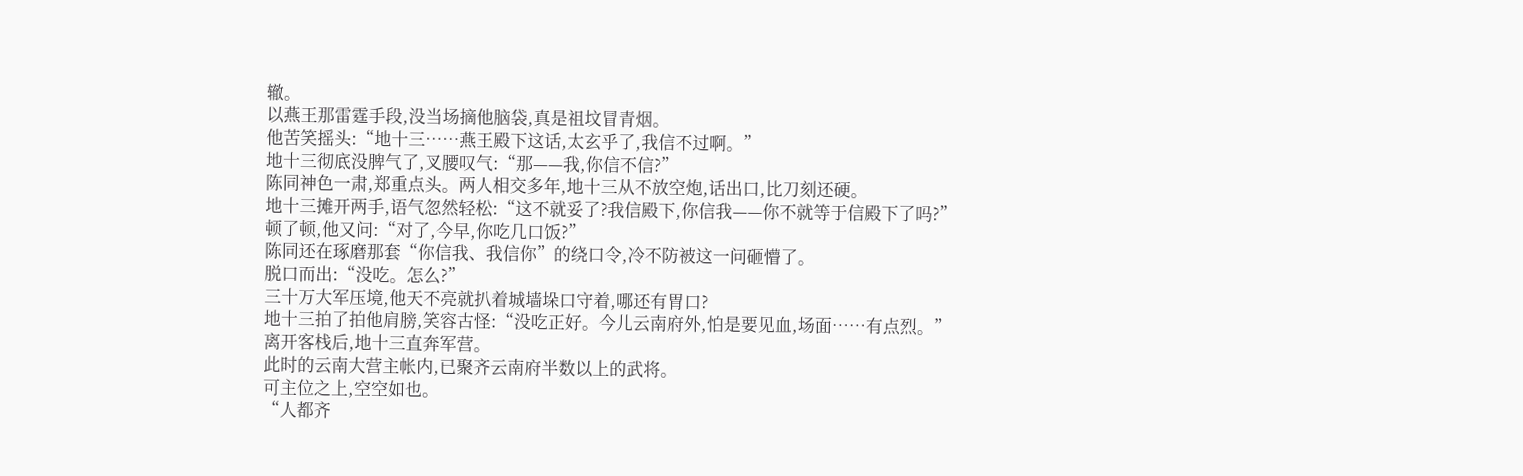辙。
以燕王那雷霆手段,没当场摘他脑袋,真是祖坟冒青烟。
他苦笑摇头:“地十三……燕王殿下这话,太玄乎了,我信不过啊。”
地十三彻底没脾气了,叉腰叹气:“那——我,你信不信?”
陈同神色一肃,郑重点头。两人相交多年,地十三从不放空炮,话出口,比刀刻还硬。
地十三摊开两手,语气忽然轻松:“这不就妥了?我信殿下,你信我——你不就等于信殿下了吗?”
顿了顿,他又问:“对了,今早,你吃几口饭?”
陈同还在琢磨那套“你信我、我信你”的绕口令,冷不防被这一问砸懵了。
脱口而出:“没吃。怎么?”
三十万大军压境,他天不亮就扒着城墙垛口守着,哪还有胃口?
地十三拍了拍他肩膀,笑容古怪:“没吃正好。今儿云南府外,怕是要见血,场面……有点烈。”
离开客栈后,地十三直奔军营。
此时的云南大营主帐内,已聚齐云南府半数以上的武将。
可主位之上,空空如也。
“人都齐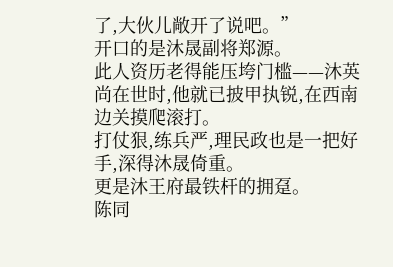了,大伙儿敞开了说吧。”
开口的是沐晟副将郑源。
此人资历老得能压垮门槛——沐英尚在世时,他就已披甲执锐,在西南边关摸爬滚打。
打仗狠,练兵严,理民政也是一把好手,深得沐晟倚重。
更是沐王府最铁杆的拥趸。
陈同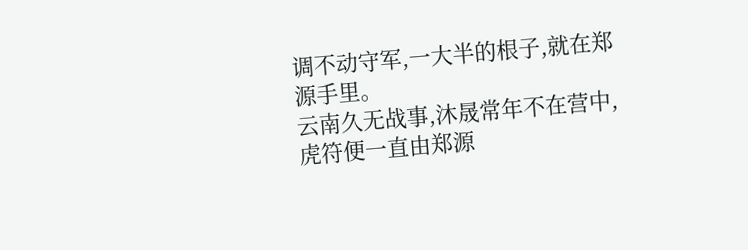调不动守军,一大半的根子,就在郑源手里。
云南久无战事,沐晟常年不在营中,虎符便一直由郑源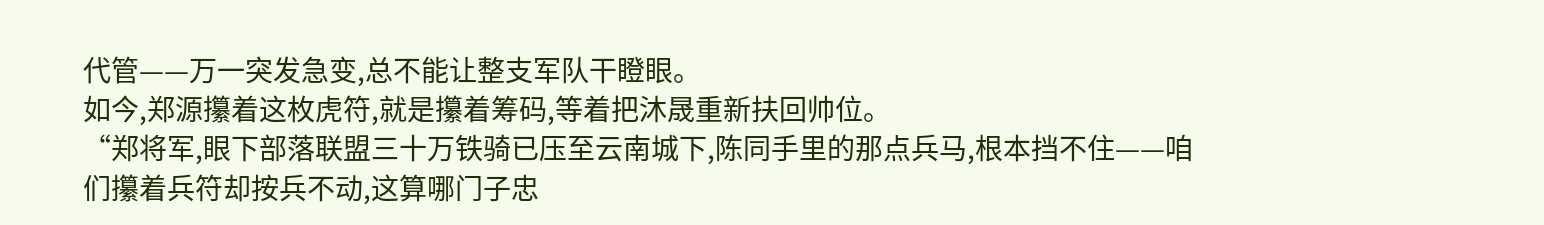代管——万一突发急变,总不能让整支军队干瞪眼。
如今,郑源攥着这枚虎符,就是攥着筹码,等着把沐晟重新扶回帅位。
“郑将军,眼下部落联盟三十万铁骑已压至云南城下,陈同手里的那点兵马,根本挡不住——咱们攥着兵符却按兵不动,这算哪门子忠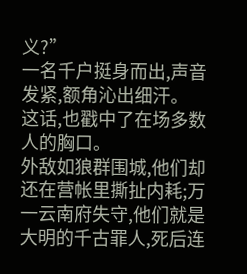义?”
一名千户挺身而出,声音发紧,额角沁出细汗。
这话,也戳中了在场多数人的胸口。
外敌如狼群围城,他们却还在营帐里撕扯内耗;万一云南府失守,他们就是大明的千古罪人,死后连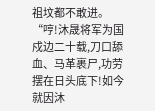祖坟都不敢进。
“哼!沐晟将军为国戍边二十载,刀口舔血、马革裹尸,功劳摆在日头底下!如今就因沐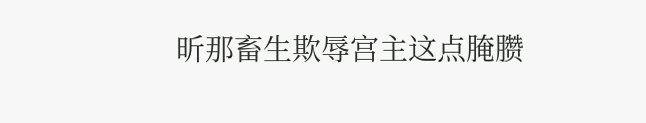昕那畜生欺辱宫主这点腌臜